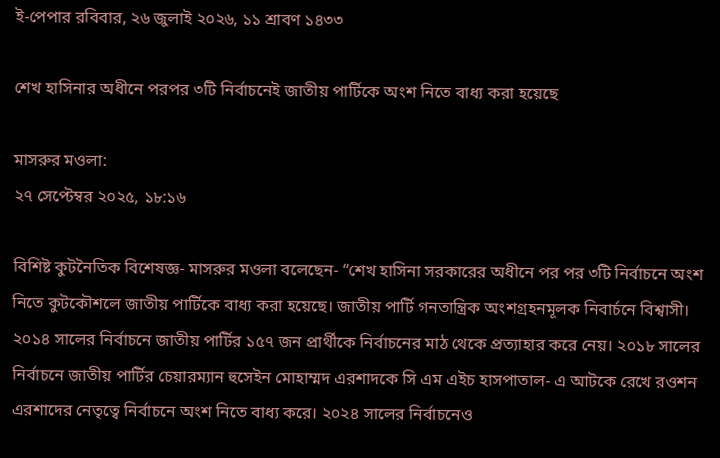ই-পেপার রবিবার, ২৬ জুলাই ২০২৬, ১১ শ্রাবণ ১৪৩৩

শেখ হাসিনার অধীনে পরপর ৩টি নির্বাচনেই জাতীয় পার্টিকে অংশ নিতে বাধ্য করা হয়েছে

মাসরুর মওলা:
২৭ সেপ্টেম্বর ২০২৫, ১৮:১৬

বিশিষ্ট কুটনৈতিক বিশেষজ্ঞ- মাসরুর মওলা বলেছেন- “শেখ হাসিনা সরকারের অধীনে পর পর ৩টি নির্বাচনে অংশ নিতে কুটকৌশলে জাতীয় পার্টিকে বাধ্য করা হয়েছে। জাতীয় পার্টি গনতান্ত্রিক অংশগ্রহনমূলক নিবার্চনে বিশ্বাসী। ২০১৪ সালের নির্বাচনে জাতীয় পার্টির ১৫৭ জন প্রার্থীকে নির্বাচনের মাঠ থেকে প্রত্যাহার করে নেয়। ২০১৮ সালের নির্বাচনে জাতীয় পার্টির চেয়ারম্যান হুসেইন মোহাম্মদ এরশাদকে সি এম এইচ হাসপাতাল- এ আটকে রেখে রওশন এরশাদের নেতৃত্বে নির্বাচনে অংশ নিতে বাধ্য করে। ২০২৪ সালের নির্বাচনেও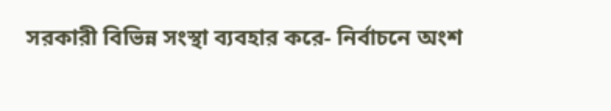সরকারী বিভিন্ন সংস্থা ব্যবহার করে- নির্বাচনে অংশ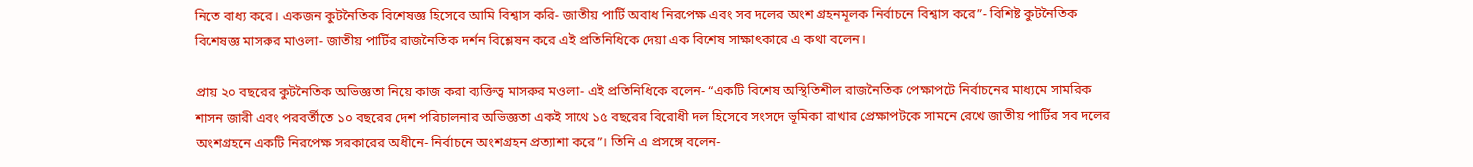নিতে বাধ্য করে। একজন কুটনৈতিক বিশেষজ্ঞ হিসেবে আমি বিশ্বাস করি- জাতীয় পার্টি অবাধ নিরপেক্ষ এবং সব দলের অংশ গ্রহনমূলক নির্বাচনে বিশ্বাস করে”- বিশিষ্ট কুটনৈতিক বিশেষজ্ঞ মাসরুর মাওলা- জাতীয় পার্টির রাজনৈতিক দর্শন বিশ্লেষন করে এই প্রতিনিধিকে দেয়া এক বিশেষ সাক্ষাৎকারে এ কথা বলেন।

প্রায় ২০ বছরের কুটনৈতিক অভিজ্ঞতা নিয়ে কাজ করা ব্যক্তিত্ব মাসরুর মওলা- এই প্রতিনিধিকে বলেন- “একটি বিশেষ অস্থিতিশীল রাজনৈতিক পেক্ষাপটে নির্বাচনের মাধ্যমে সামরিক শাসন জারী এবং পরবর্তীতে ১০ বছরের দেশ পরিচালনার অভিজ্ঞতা একই সাথে ১৫ বছরের বিরোধী দল হিসেবে সংসদে ভূমিকা রাখার প্রেক্ষাপটকে সামনে রেখে জাতীয় পার্টির সব দলের অংশগ্রহনে একটি নিরপেক্ষ সরকারের অধীনে- নির্বাচনে অংশগ্রহন প্রত্যাশা করে”। তিনি এ প্রসঙ্গে বলেন-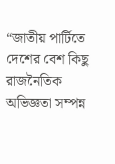“জাতীয় পার্টিতে দেশের বেশ কিছু রাজনৈতিক অভিজ্ঞতা সম্পন্ন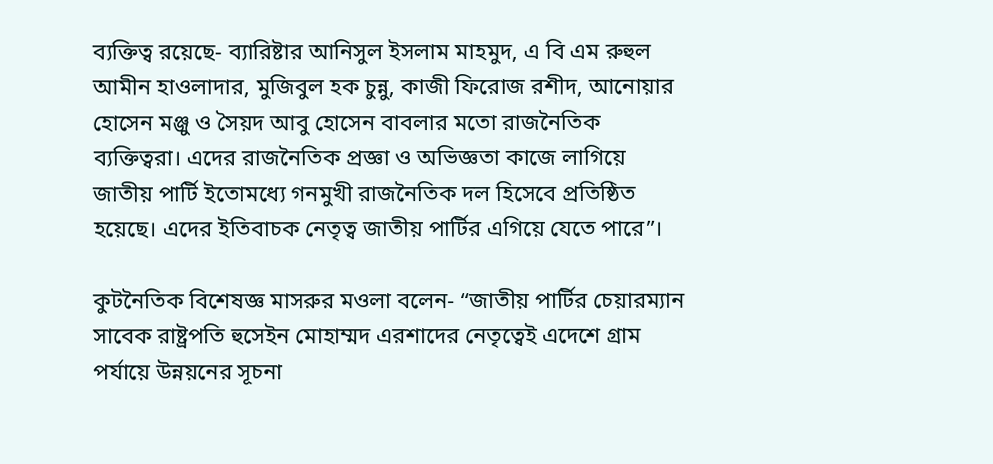ব্যক্তিত্ব রয়েছে- ব্যারিষ্টার আনিসুল ইসলাম মাহমুদ, এ বি এম রুহুল আমীন হাওলাদার, মুজিবুল হক চুন্নু, কাজী ফিরোজ রশীদ, আনোয়ার হোসেন মঞ্জু ও সৈয়দ আবু হোসেন বাবলার মতো রাজনৈতিক ব্যক্তিত্বরা। এদের রাজনৈতিক প্রজ্ঞা ও অভিজ্ঞতা কাজে লাগিয়ে জাতীয় পার্টি ইতোমধ্যে গনমুখী রাজনৈতিক দল হিসেবে প্রতিষ্ঠিত হয়েছে। এদের ইতিবাচক নেতৃত্ব জাতীয় পার্টির এগিয়ে যেতে পারে”।

কুটনৈতিক বিশেষজ্ঞ মাসরুর মওলা বলেন- “জাতীয় পার্টির চেয়ারম্যান সাবেক রাষ্ট্রপতি হুসেইন মোহাম্মদ এরশাদের নেতৃত্বেই এদেশে গ্রাম পর্যায়ে উন্নয়নের সূচনা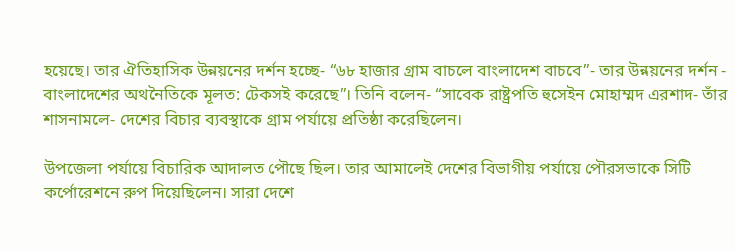হয়েছে। তার ঐতিহাসিক উন্নয়নের দর্শন হচ্ছে- “৬৮ হাজার গ্রাম বাচলে বাংলাদেশ বাচবে”- তার উন্নয়নের দর্শন - বাংলাদেশের অথনৈতিকে মূলত: টেকসই করেছে”। তিনি বলেন- “সাবেক রাষ্ট্রপতি হুসেইন মোহাম্মদ এরশাদ- তাঁর শাসনামলে- দেশের বিচার ব্যবস্থাকে গ্রাম পর্যায়ে প্রতিষ্ঠা করেছিলেন।

উপজেলা পর্যায়ে বিচারিক আদালত পৌছে ছিল। তার আমালেই দেশের বিভাগীয় পর্যায়ে পৌরসভাকে সিটি কর্পোরেশনে রুপ দিয়েছিলেন। সারা দেশে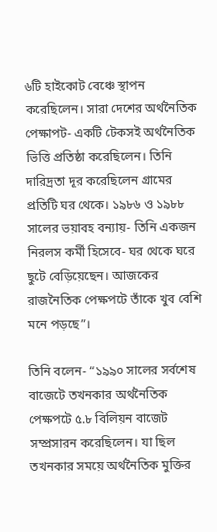৬টি হাইকোট বেঞ্চে স্থাপন করেছিলেন। সারা দেশের অর্থনৈতিক পেক্ষাপট- একটি টেকসই অর্থনৈতিক ভিত্তি প্রতিষ্ঠা করেছিলেন। তিনি দারিদ্রতা দূর করেছিলেন গ্রামের প্রতিটি ঘর থেকে। ১৯৮৬ ও ১৯৮৮ সালের ভয়াবহ বন্যায়- তিনি একজন নিরলস কর্মী হিসেবে- ঘর থেকে ঘরে ছুটে বেড়িয়েছেন। আজকের রাজনৈতিক পেক্ষপটে তাঁকে খুব বেশি মনে পড়ছে”।

তিনি বলেন- “১৯৯০ সালের সর্বশেষ বাজেটে তখনকার অর্থনৈতিক পেক্ষপটে ৫.৮ বিলিয়ন বাজেট সম্প্রসারন করেছিলেন। যা ছিল তখনকার সময়ে অর্থনৈতিক মুক্তির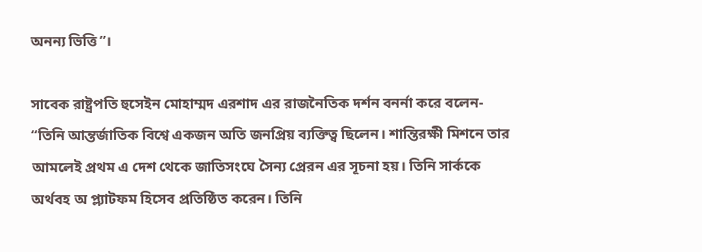অনন্য ভিত্তি”।

সাবেক রাষ্ট্রপতি হুসেইন মোহাম্মদ এরশাদ এর রাজনৈতিক দর্শন বনর্না করে বলেন- “তিনি আন্তর্জাতিক বিশ্বে একজন অতি জনপ্রিয় ব্যক্তিত্ব ছিলেন। শান্তিরক্ষী মিশনে তার আমলেই প্রথম এ দেশ থেকে জাতিসংঘে সৈন্য প্রেরন এর সূচনা হয়। তিনি সার্ককে অর্থবহ অ প্ল্যাটফম হিসেব প্রতিষ্ঠিত করেন। তিনি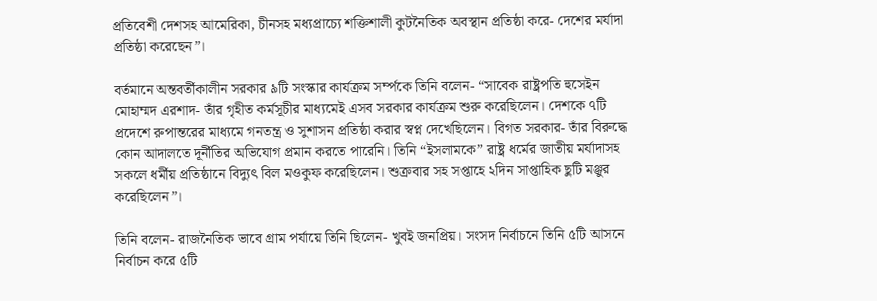প্রতিবেশী দেশসহ আমেরিকা, চীনসহ মধ্যপ্রাচ্যে শক্তিশালী কুটনৈতিক অবস্থান প্রতিষ্ঠা করে- দেশের মর্যাদা প্রতিষ্ঠা করেছেন”।

বর্তমানে অন্তবর্তীকালীন সরকার ৯টি সংস্কার কার্যক্রম সর্ম্পকে তিনি বলেন- “সাবেক রাষ্ট্রপতি হুসেইন মোহাম্মদ এরশাদ- তাঁর গৃহীত কর্মসূচীর মাধ্যমেই এসব সরকার কার্যক্রম শুরু করেছিলেন। দেশকে ৭টি প্রদেশে রুপান্তরের মাধ্যমে গনতন্ত্র ও সুশাসন প্রতিষ্ঠা করার স্বপ্ন দেখেছিলেন। বিগত সরকার- তাঁর বিরুদ্ধে কোন আদালতে দূর্নীতির অভিযোগ প্রমান করতে পারেনি। তিনি “ইসলামকে” রাষ্ট্র ধর্মের জাতীয় মর্যাদাসহ সকলে ধর্মীয় প্রতিষ্ঠানে বিদ্যুৎ বিল মওকুফ করেছিলেন। শুক্রবার সহ সপ্তাহে ২দিন সাপ্তাহিক ছুটি মঞ্জুর করেছিলেন”।

তিনি বলেন- রাজনৈতিক ভাবে গ্রাম পর্যায়ে তিনি ছিলেন- খুবই জনপ্রিয়। সংসদ নির্বাচনে তিনি ৫টি আসনে নির্বাচন করে ৫টি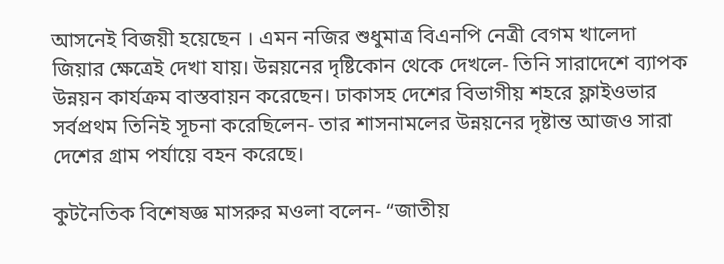আসনেই বিজয়ী হয়েছেন । এমন নজির শুধুমাত্র বিএনপি নেত্রী বেগম খালেদা জিয়ার ক্ষেত্রেই দেখা যায়। উন্নয়নের দৃষ্টিকোন থেকে দেখলে- তিনি সারাদেশে ব্যাপক উন্নয়ন কার্যক্রম বাস্তবায়ন করেছেন। ঢাকাসহ দেশের বিভাগীয় শহরে ফ্লাইওভার সর্বপ্রথম তিনিই সূচনা করেছিলেন- তার শাসনামলের উন্নয়নের দৃষ্টান্ত আজও সারা দেশের গ্রাম পর্যায়ে বহন করেছে।

কুটনৈতিক বিশেষজ্ঞ মাসরুর মওলা বলেন- “জাতীয়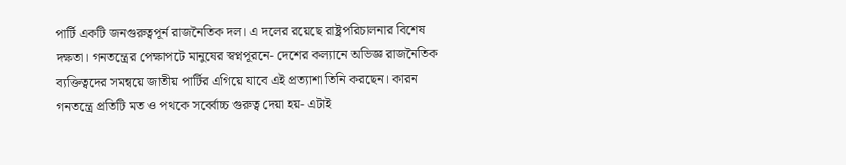পার্টি একটি জনগুরুত্বপূর্ন রাজনৈতিক দল। এ দলের রয়েছে রাষ্ট্রপরিচালনার বিশেষ দক্ষতা। গনতন্ত্রের পেক্ষাপটে মানুষের স্বপ্নপূরনে- দেশের কল্যানে অভিজ্ঞ রাজনৈতিক ব্যক্তিত্বদের সমন্বয়ে জাতীয় পার্টির এগিয়ে যাবে এই প্রত্যাশা তিনি করছেন। কারন গনতন্ত্রে প্রতিটি মত ও পথকে সর্ব্বোচ্চ গুরুত্ব দেয়া হয়- এটাই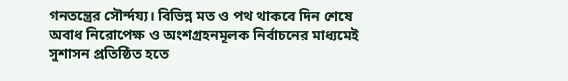গনতন্ত্রের সৌর্ন্দয্য। বিভিন্ন মত ও পথ থাকবে দিন শেষে অবাধ নিরোপেক্ষ ও অংশগ্রহনমূলক নির্বাচনের মাধ্যমেই সুশাসন প্রতিষ্ঠিত হতে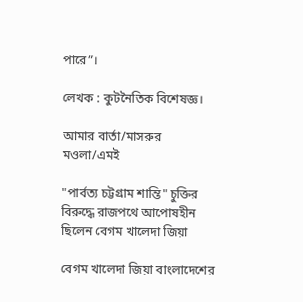পারে”।

লেখক : কুটনৈতিক বিশেষজ্ঞ।

আমার বার্তা/মাসরুর মওলা/এমই

"পার্বত্য চট্টগ্রাম শান্তি" চুক্তির বিরুদ্ধে রাজপথে আপোষহীন ছিলেন বেগম খালেদা জিয়া

বেগম খালেদা জিয়া বাংলাদেশের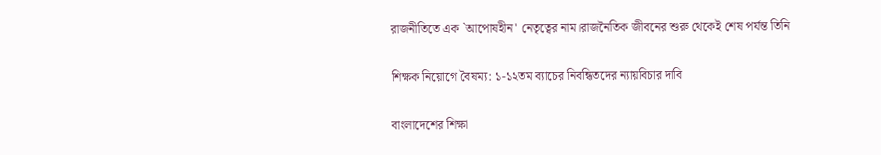রাজনীতিতে এক `আপোষহীন' নেতৃত্বের নাম।রাজনৈতিক জীবনের শুরু থেকেই শেষ পর্যন্ত তিনি

শিক্ষক নিয়োগে বৈষম্য: ১-১২তম ব্যাচের নিবন্ধিতদের ন্যায়বিচার দাবি

বাংলাদেশের শিক্ষা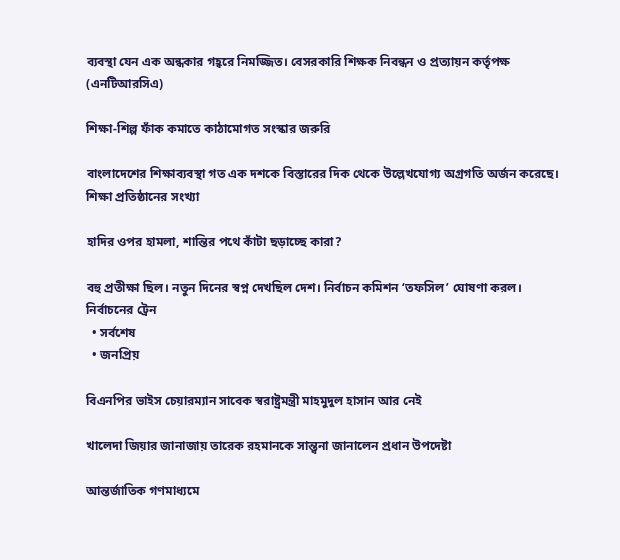ব্যবস্থা যেন এক অন্ধকার গহ্বরে নিমজ্জিত। বেসরকারি শিক্ষক নিবন্ধন ও প্রত্যায়ন কর্তৃপক্ষ (এনটিআরসিএ)

শিক্ষা-শিল্প ফাঁক কমাতে কাঠামোগত সংস্কার জরুরি

বাংলাদেশের শিক্ষাব্যবস্থা গত এক দশকে বিস্তারের দিক থেকে উল্লেখযোগ্য অগ্রগতি অর্জন করেছে। শিক্ষা প্রতিষ্ঠানের সংখ্যা

হাদির ওপর হামলা, শান্তির পথে কাঁটা ছড়াচ্ছে কারা?

বহু প্রতীক্ষা ছিল। নতুন দিনের স্বপ্ন দেখছিল দেশ। নির্বাচন কমিশন ‘তফসিল’ ঘোষণা করল। নির্বাচনের ট্রেন
  • সর্বশেষ
  • জনপ্রিয়

বিএনপির ভাইস চেয়ারম্যান সাবেক স্বরাষ্ট্রমন্ত্রী মাহমুদুল হাসান আর নেই

খালেদা জিয়ার জানাজায় তারেক রহমানকে সান্ত্বনা জানালেন প্রধান উপদেষ্টা

আন্তর্জাতিক গণমাধ্যমে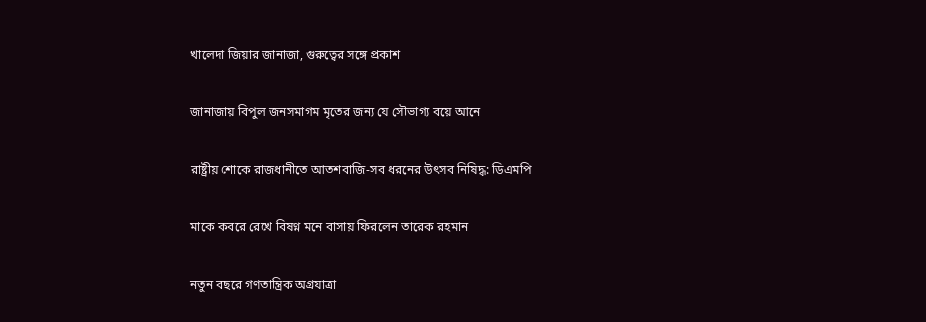খালেদা জিয়ার জানাজা, গুরুত্বের সঙ্গে প্রকাশ

জানাজায় বিপুল জনসমাগম মৃতের জন্য যে সৌভাগ্য বয়ে আনে

রাষ্ট্রীয় শোকে রাজধানীতে আতশবাজি-সব ধরনের উৎসব নিষিদ্ধ: ডিএমপি

মাকে কবরে রেখে বিষণ্ন মনে বাসায় ফিরলেন তারেক রহমান

নতুন বছরে গণতান্ত্রিক অগ্রযাত্রা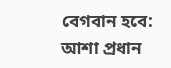বেগবান হবে: আশা প্রধান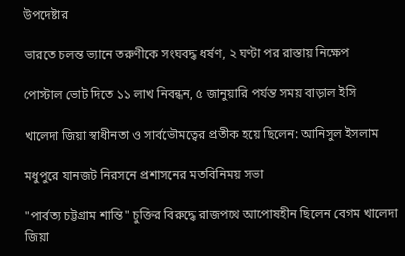উপদেষ্টার

ভারতে চলন্ত ভ্যানে তরুণীকে সংঘবদ্ধ ধর্ষণ, ২ ঘণ্টা পর রাস্তায় নিক্ষেপ

পোস্টাল ভোট দিতে ১১ লাখ নিবন্ধন, ৫ জানুয়ারি পর্যন্ত সময় বাড়াল ইসি

খালেদা জিয়া স্বাধীনতা ও সার্বভৌমত্বের প্রতীক হয়ে ছিলেন: আনিসুল ইসলাম

মধুপুরে যানজট নিরসনে প্রশাসনের মতবিনিময় সভা

"পার্বত্য চট্টগ্রাম শান্তি" চুক্তির বিরুদ্ধে রাজপথে আপোষহীন ছিলেন বেগম খালেদা জিয়া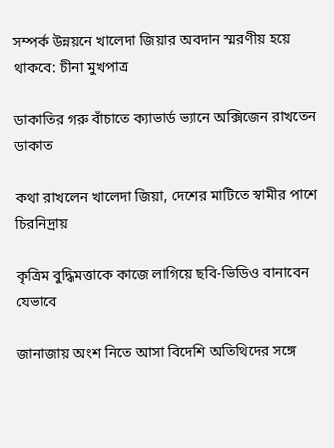সম্পর্ক উন্নয়নে খালেদা জিয়ার অবদান স্মরণীয় হয়ে থাকবে: চীনা মুখপাত্র

ডাকাতির গরু বাঁচাতে ক্যাভার্ড ভ্যানে অক্সিজেন রাখতেন ডাকাত

কথা রাখলেন খালেদা জিয়া, দেশের মাটিতে স্বামীর পাশে চিরনিদ্রায়

কৃত্রিম বুদ্ধিমত্তাকে কাজে লাগিয়ে ছবি-ভিডিও বানাবেন যেভাবে

জানাজায় অংশ নিতে আসা বিদেশি অতিথিদের সঙ্গে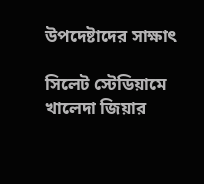উপদেষ্টাদের সাক্ষাৎ

সিলেট স্টেডিয়ামে খালেদা জিয়ার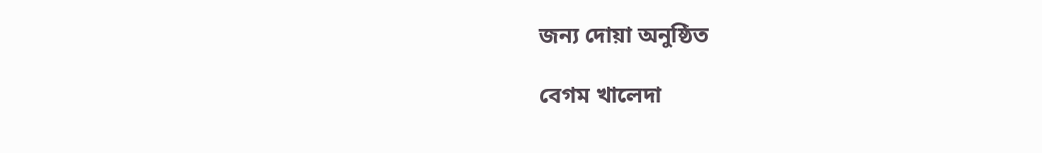জন্য দোয়া অনুষ্ঠিত

বেগম খালেদা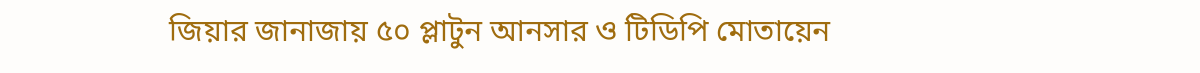জিয়ার জানাজায় ৫০ প্লাটুন আনসার ও টিডিপি মোতায়েন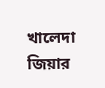খালেদা জিয়ার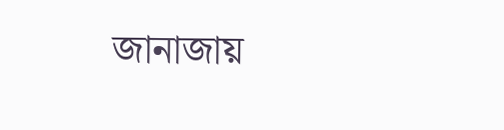জানাজায়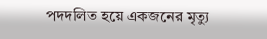পদদলিত হয়ে একজনের মৃত্যু